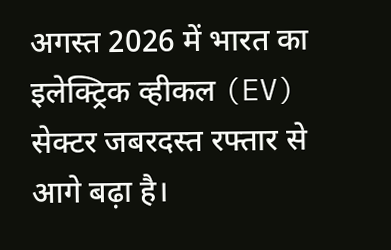अगस्त 2026 में भारत का इलेक्ट्रिक व्हीकल (EV) सेक्टर जबरदस्त रफ्तार से आगे बढ़ा है।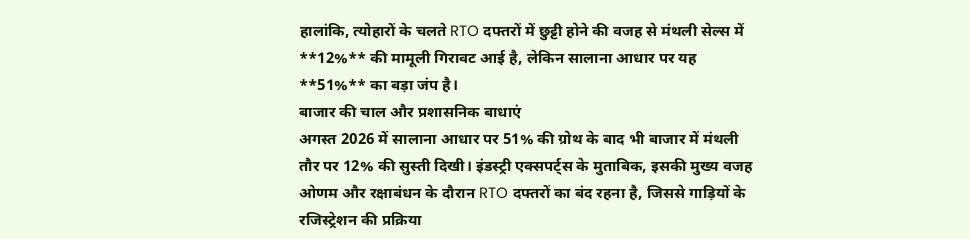हालांकि, त्योहारों के चलते RTO दफ्तरों में छुट्टी होने की वजह से मंथली सेल्स में **12%** की मामूली गिरावट आई है, लेकिन सालाना आधार पर यह **51%** का बड़ा जंप है।
बाजार की चाल और प्रशासनिक बाधाएं
अगस्त 2026 में सालाना आधार पर 51% की ग्रोथ के बाद भी बाजार में मंथली तौर पर 12% की सुस्ती दिखी। इंडस्ट्री एक्सपर्ट्स के मुताबिक, इसकी मुख्य वजह ओणम और रक्षाबंधन के दौरान RTO दफ्तरों का बंद रहना है, जिससे गाड़ियों के रजिस्ट्रेशन की प्रक्रिया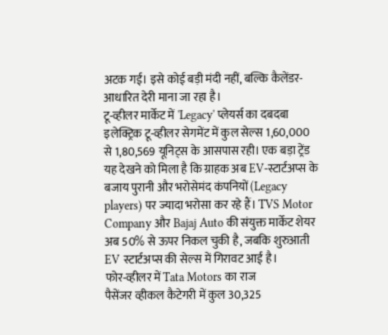अटक गई। इसे कोई बड़ी मंदी नहीं, बल्कि कैलेंडर-आधारित देरी माना जा रहा है।
टू-व्हीलर मार्केट में 'Legacy' प्लेयर्स का दबदबा
इलेक्ट्रिक टू-व्हीलर सेगमेंट में कुल सेल्स 1,60,000 से 1,80,569 यूनिट्स के आसपास रही। एक बड़ा ट्रेंड यह देखने को मिला है कि ग्राहक अब EV-स्टार्टअप्स के बजाय पुरानी और भरोसेमंद कंपनियों (Legacy players) पर ज्यादा भरोसा कर रहे हैं। TVS Motor Company और Bajaj Auto की संयुक्त मार्केट शेयर अब 50% से ऊपर निकल चुकी है, जबकि शुरुआती EV स्टार्टअप्स की सेल्स में गिरावट आई है।
फोर-व्हीलर में Tata Motors का राज
पैसेंजर व्हीकल कैटेगरी में कुल 30,325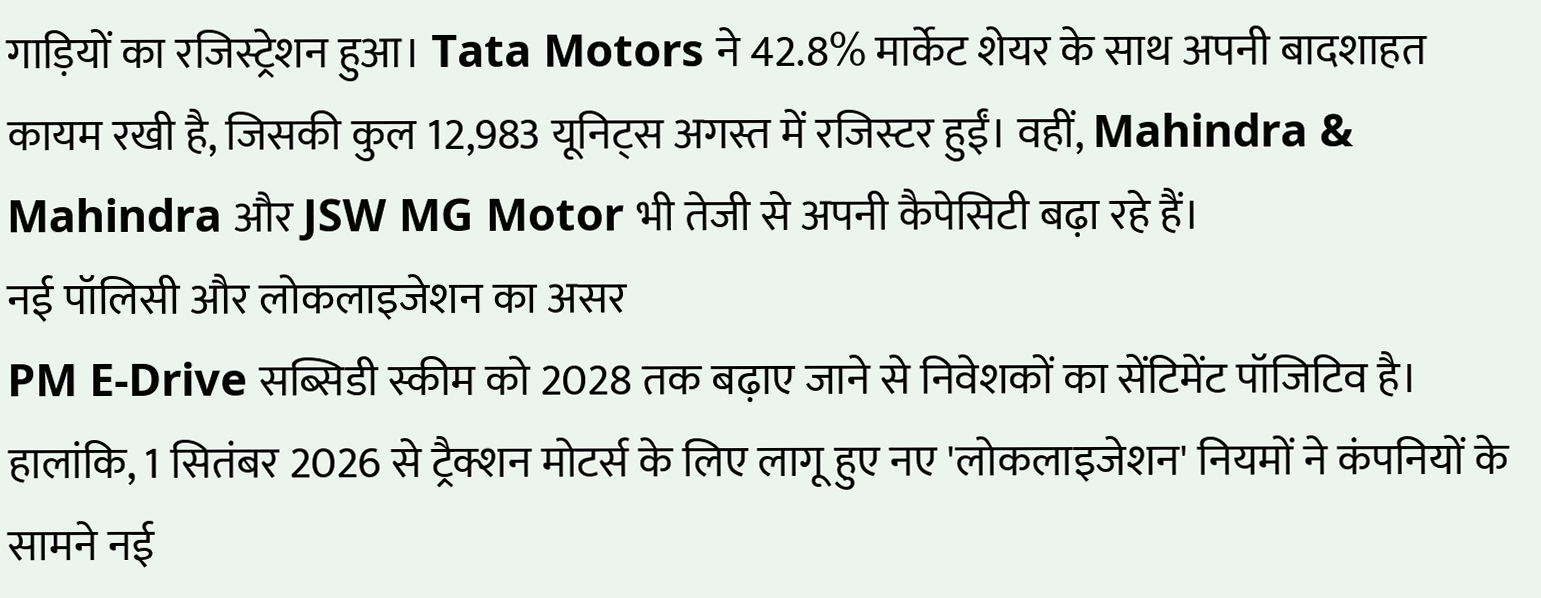गाड़ियों का रजिस्ट्रेशन हुआ। Tata Motors ने 42.8% मार्केट शेयर के साथ अपनी बादशाहत कायम रखी है, जिसकी कुल 12,983 यूनिट्स अगस्त में रजिस्टर हुईं। वहीं, Mahindra & Mahindra और JSW MG Motor भी तेजी से अपनी कैपेसिटी बढ़ा रहे हैं।
नई पॉलिसी और लोकलाइजेशन का असर
PM E-Drive सब्सिडी स्कीम को 2028 तक बढ़ाए जाने से निवेशकों का सेंटिमेंट पॉजिटिव है। हालांकि, 1 सितंबर 2026 से ट्रैक्शन मोटर्स के लिए लागू हुए नए 'लोकलाइजेशन' नियमों ने कंपनियों के सामने नई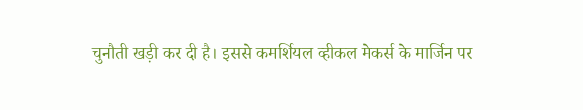चुनौती खड़ी कर दी है। इससे कमर्शियल व्हीकल मेकर्स के मार्जिन पर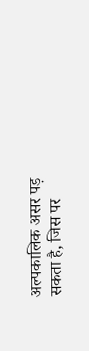अल्पकालिक असर पड़ सकता है, जिस पर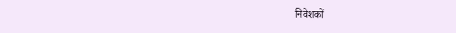निवेशकों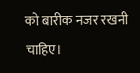को बारीक नजर रखनी चाहिए।